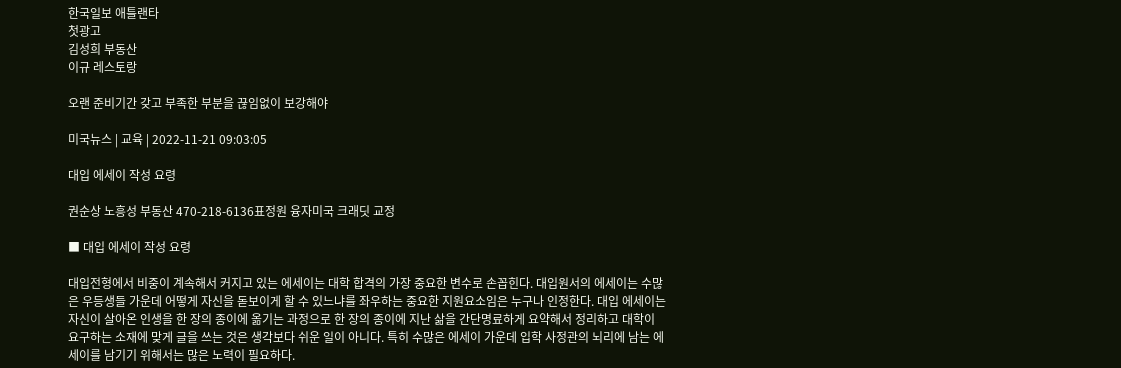한국일보 애틀랜타
첫광고
김성희 부동산
이규 레스토랑

오랜 준비기간 갖고 부족한 부분을 끊임없이 보강해야

미국뉴스 | 교육 | 2022-11-21 09:03:05

대입 에세이 작성 요령

권순상 노흥성 부동산 470-218-6136표정원 융자미국 크래딧 교정

■ 대입 에세이 작성 요령

대입전형에서 비중이 계속해서 커지고 있는 에세이는 대학 합격의 가장 중요한 변수로 손꼽힌다. 대입원서의 에세이는 수많은 우등생들 가운데 어떻게 자신을 돋보이게 할 수 있느냐를 좌우하는 중요한 지원요소임은 누구나 인정한다. 대입 에세이는 자신이 살아온 인생을 한 장의 종이에 옮기는 과정으로 한 장의 종이에 지난 삶을 간단명료하게 요약해서 정리하고 대학이 요구하는 소재에 맞게 글을 쓰는 것은 생각보다 쉬운 일이 아니다. 특히 수많은 에세이 가운데 입학 사정관의 뇌리에 남는 에세이를 남기기 위해서는 많은 노력이 필요하다.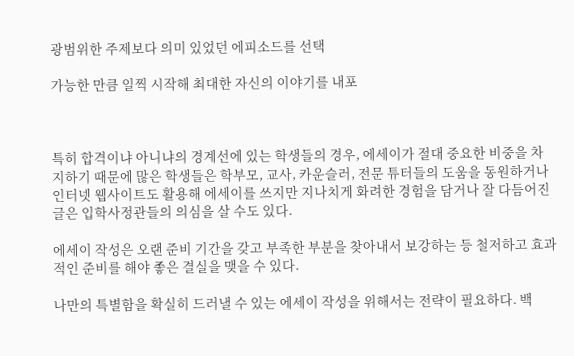광범위한 주제보다 의미 있었던 에피소드를 선택

가능한 만큼 일찍 시작해 최대한 자신의 이야기를 내포



특히 합격이냐 아니냐의 경계선에 있는 학생들의 경우, 에세이가 절대 중요한 비중을 차지하기 때문에 많은 학생들은 학부모, 교사, 카운슬러, 전문 튜터들의 도움을 동원하거나 인터넷 웹사이트도 활용해 에세이를 쓰지만 지나치게 화려한 경험을 담거나 잘 다듬어진 글은 입학사정관들의 의심을 살 수도 있다.

에세이 작성은 오랜 준비 기간을 갖고 부족한 부분을 찾아내서 보강하는 등 철저하고 효과적인 준비를 해야 좋은 결실을 맺을 수 있다.

나만의 특별함을 확실히 드러낼 수 있는 에세이 작성을 위해서는 전략이 필요하다. 백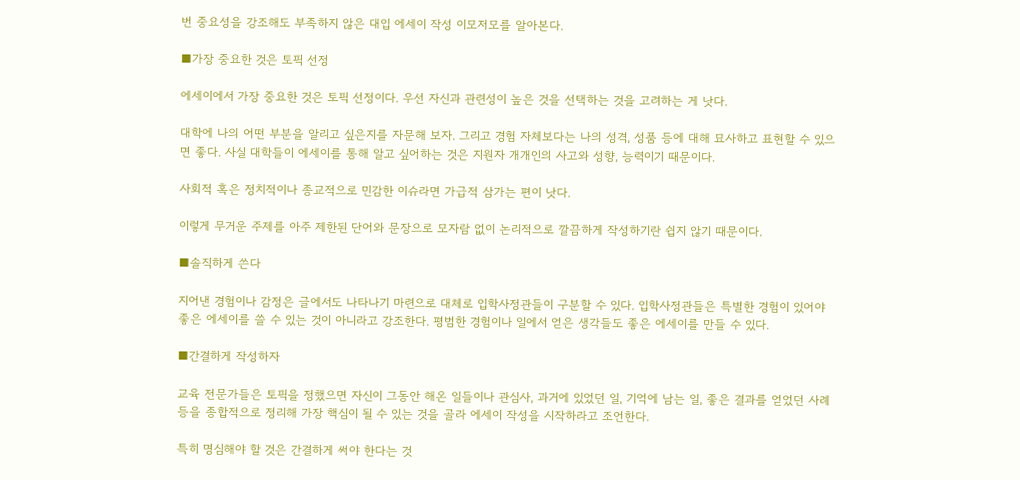번 중요성을 강조해도 부족하지 않은 대입 에세이 작성 이모저모를 알아본다.

■가장 중요한 것은 토픽 선정

에세이에서 가장 중요한 것은 토픽 선정이다. 우선 자신과 관련성이 높은 것을 선택하는 것을 고려하는 게 낫다.

대학에 나의 어떤 부분을 알리고 싶은지를 자문해 보자. 그리고 경험 자체보다는 나의 성격, 성품 등에 대해 묘사하고 표현할 수 있으면 좋다. 사실 대학들이 에세이를 통해 알고 싶어하는 것은 지원자 개개인의 사고와 성향, 능력이기 때문이다.

사회적 혹은 정치적이나 종교적으로 민감한 이슈라면 가급적 삼가는 편이 낫다.

이렇게 무거운 주제를 아주 제한된 단어와 문장으로 모자람 없이 논리적으로 깔끔하게 작성하기란 쉽지 않기 때문이다.

■솔직하게 쓴다

지어낸 경험이나 감정은 글에서도 나타나기 마련으로 대체로 입학사정관들이 구분할 수 있다. 입학사정관들은 특별한 경험이 있어야 좋은 에세이를 쓸 수 있는 것이 아니라고 강조한다. 평범한 경험이나 일에서 얻은 생각들도 좋은 에세이를 만들 수 있다.

■간결하게 작성하자

교육 전문가들은 토픽을 정했으면 자신이 그동안 해온 일들이나 관심사, 과거에 있었던 일, 기억에 남는 일, 좋은 결과를 얻었던 사례 등을 종합적으로 정리해 가장 핵심이 될 수 있는 것을 골라 에세이 작성을 시작하라고 조언한다.

특히 명심해야 할 것은 간결하게 써야 한다는 것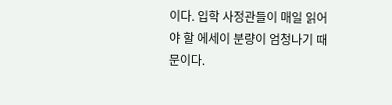이다. 입학 사정관들이 매일 읽어야 할 에세이 분량이 엄청나기 때문이다.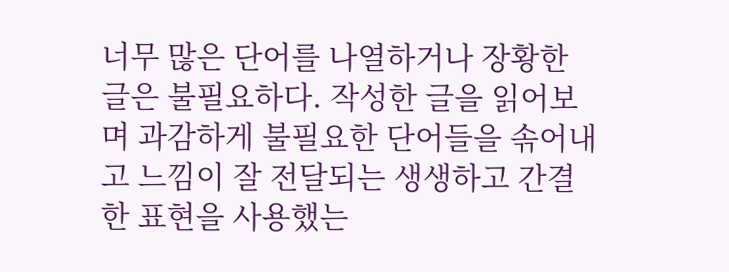너무 많은 단어를 나열하거나 장황한 글은 불필요하다. 작성한 글을 읽어보며 과감하게 불필요한 단어들을 솎어내고 느낌이 잘 전달되는 생생하고 간결한 표현을 사용했는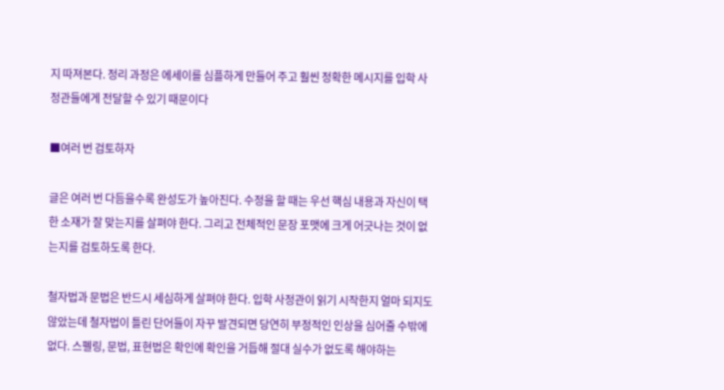지 따져본다. 정리 과정은 에세이를 심플하게 만들어 주고 훨씬 정확한 메시지를 입학 사정관들에게 전달할 수 있기 때문이다

■여러 번 검토하자

글은 여러 번 다듬을수록 완성도가 높아진다. 수정을 할 때는 우선 핵심 내용과 자신이 택한 소재가 잘 맞는지를 살펴야 한다. 그리고 전체적인 문장 포맷에 크게 어긋나는 것이 없는지를 검토하도록 한다.

철자법과 문법은 반드시 세심하게 살펴야 한다. 입학 사정관이 읽기 시작한지 얼마 되지도 않았는데 철자법이 틀린 단어들이 자꾸 발견되면 당연히 부정적인 인상을 심어줄 수밖에 없다. 스펠링, 문법, 표현법은 확인에 확인을 거듭해 절대 실수가 없도록 해야하는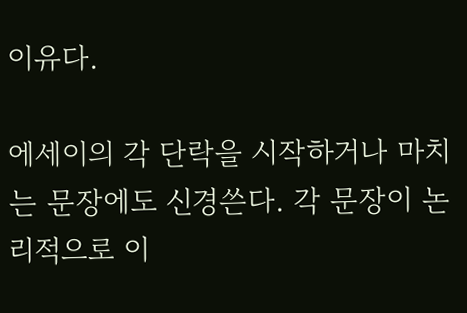이유다.

에세이의 각 단락을 시작하거나 마치는 문장에도 신경쓴다. 각 문장이 논리적으로 이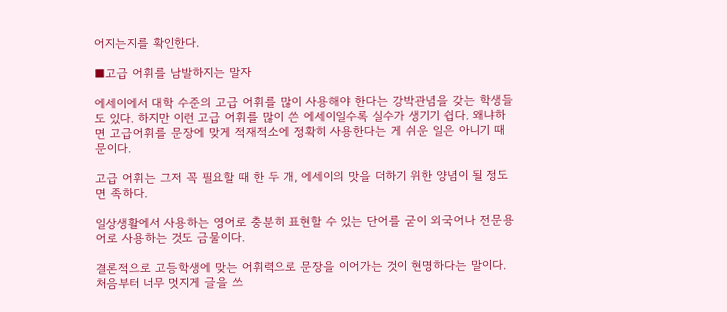어지는지를 확인한다.

■고급 어휘를 남발하지는 말자

에세이에서 대학 수준의 고급 어휘를 많이 사용해야 한다는 강박관념을 갖는 학생들도 있다. 하지만 이런 고급 어휘를 많이 쓴 에세이일수록 실수가 생기기 쉽다. 왜냐하면 고급어휘를 문장에 맞게 적재적소에 정확히 사용한다는 게 쉬운 일은 아니기 때문이다.

고급 어휘는 그저 꼭 필요할 때 한 두 개, 에세이의 맛을 더하기 위한 양념이 될 정도면 족하다.

일상생활에서 사용하는 영어로 충분히 표현할 수 있는 단어를 굳이 외국어나 전문용어로 사용하는 것도 금물이다.

결론적으로 고등학생에 맞는 어휘력으로 문장을 이어가는 것이 현명하다는 말이다. 처음부터 너무 멋지게 글을 쓰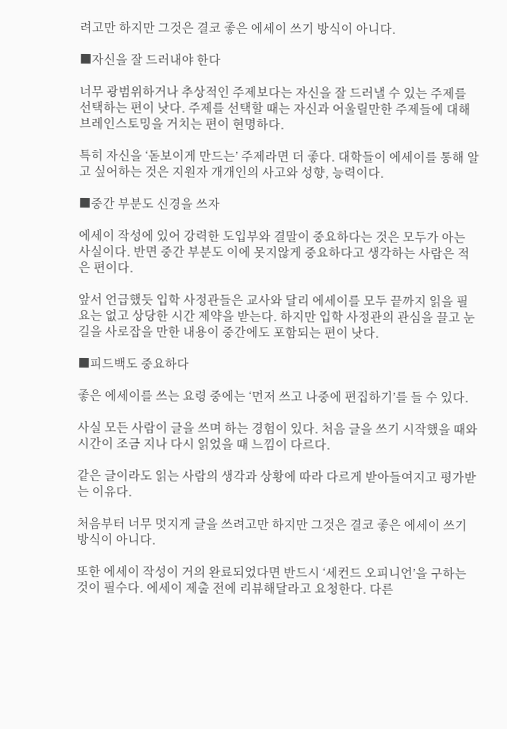려고만 하지만 그것은 결코 좋은 에세이 쓰기 방식이 아니다.

■자신을 잘 드러내야 한다

너무 광범위하거나 추상적인 주제보다는 자신을 잘 드러낼 수 있는 주제를 선택하는 편이 낫다. 주제를 선택할 때는 자신과 어울릴만한 주제들에 대해 브레인스토밍을 거치는 편이 현명하다.

특히 자신을 ‘돋보이게 만드는’ 주제라면 더 좋다. 대학들이 에세이를 통해 알고 싶어하는 것은 지원자 개개인의 사고와 성향, 능력이다.

■중간 부분도 신경을 쓰자

에세이 작성에 있어 강력한 도입부와 결말이 중요하다는 것은 모두가 아는 사실이다. 반면 중간 부분도 이에 못지않게 중요하다고 생각하는 사람은 적은 편이다.

앞서 언급했듯 입학 사정관들은 교사와 달리 에세이를 모두 끝까지 읽을 필요는 없고 상당한 시간 제약을 받는다. 하지만 입학 사정관의 관심을 끌고 눈길을 사로잡을 만한 내용이 중간에도 포함되는 편이 낫다.

■피드백도 중요하다

좋은 에세이를 쓰는 요령 중에는 ‘먼저 쓰고 나중에 편집하기’를 들 수 있다.

사실 모든 사람이 글을 쓰며 하는 경험이 있다. 처음 글을 쓰기 시작했을 때와 시간이 조금 지나 다시 읽었을 때 느낌이 다르다.

같은 글이라도 읽는 사람의 생각과 상황에 따라 다르게 받아들여지고 평가받는 이유다.

처음부터 너무 멋지게 글을 쓰려고만 하지만 그것은 결코 좋은 에세이 쓰기 방식이 아니다.

또한 에세이 작성이 거의 완료되었다면 반드시 ‘세컨드 오피니언’을 구하는 것이 필수다. 에세이 제출 전에 리뷰해달라고 요청한다. 다른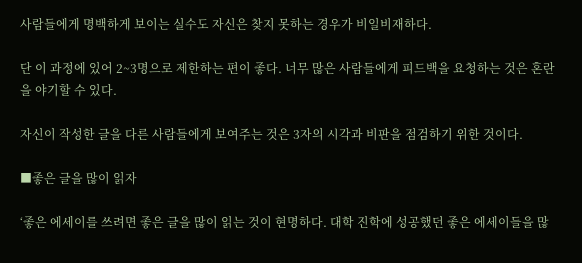사람들에게 명백하게 보이는 실수도 자신은 찾지 못하는 경우가 비일비재하다.

단 이 과정에 있어 2~3명으로 제한하는 편이 좋다. 너무 많은 사람들에게 피드백을 요청하는 것은 혼란을 야기할 수 있다.

자신이 작성한 글을 다른 사람들에게 보여주는 것은 3자의 시각과 비판을 점검하기 위한 것이다.

■좋은 글을 많이 읽자

‘좋은 에세이를 쓰려면 좋은 글을 많이 읽는 것이 현명하다. 대학 진학에 성공했던 좋은 에세이들을 많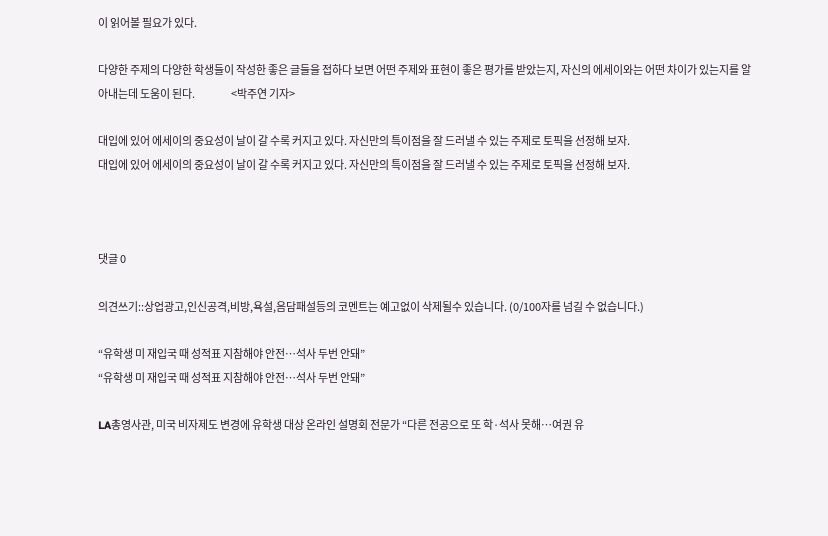이 읽어볼 필요가 있다.

다양한 주제의 다양한 학생들이 작성한 좋은 글들을 접하다 보면 어떤 주제와 표현이 좋은 평가를 받았는지, 자신의 에세이와는 어떤 차이가 있는지를 알아내는데 도움이 된다.                  <박주연 기자>

대입에 있어 에세이의 중요성이 날이 갈 수록 커지고 있다. 자신만의 특이점을 잘 드러낼 수 있는 주제로 토픽을 선정해 보자.
대입에 있어 에세이의 중요성이 날이 갈 수록 커지고 있다. 자신만의 특이점을 잘 드러낼 수 있는 주제로 토픽을 선정해 보자.



댓글 0

의견쓰기::상업광고,인신공격,비방,욕설,음담패설등의 코멘트는 예고없이 삭제될수 있습니다. (0/100자를 넘길 수 없습니다.)

“유학생 미 재입국 때 성적표 지참해야 안전…석사 두번 안돼”
“유학생 미 재입국 때 성적표 지참해야 안전…석사 두번 안돼”

LA총영사관, 미국 비자제도 변경에 유학생 대상 온라인 설명회 전문가 “다른 전공으로 또 학·석사 못해…여권 유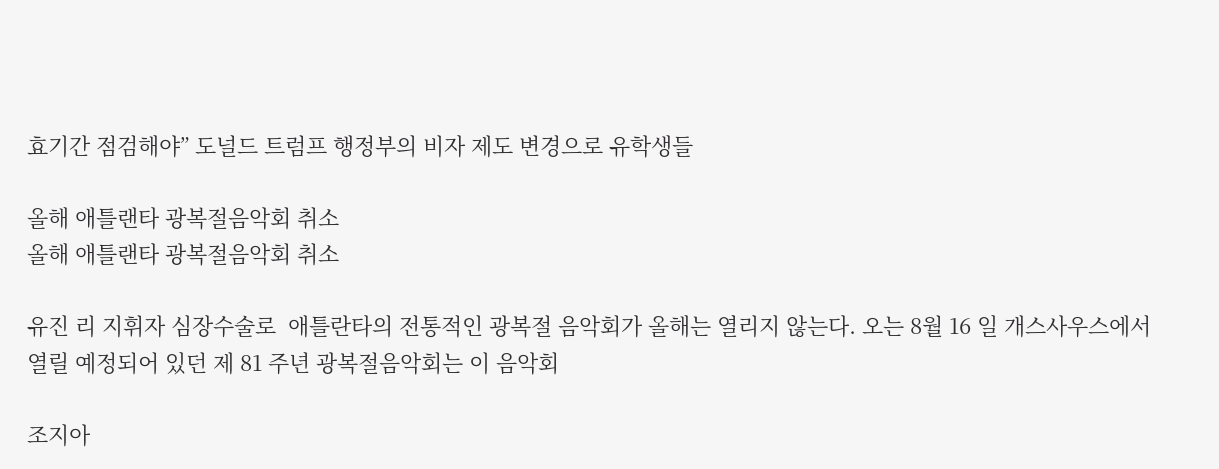효기간 점검해야” 도널드 트럼프 행정부의 비자 제도 변경으로 유학생들

올해 애틀랜타 광복절음악회 취소
올해 애틀랜타 광복절음악회 취소

유진 리 지휘자 심장수술로  애틀란타의 전통적인 광복절 음악회가 올해는 열리지 않는다. 오는 8월 16 일 개스사우스에서 열릴 예정되어 있던 제 81 주년 광복절음악회는 이 음악회

조지아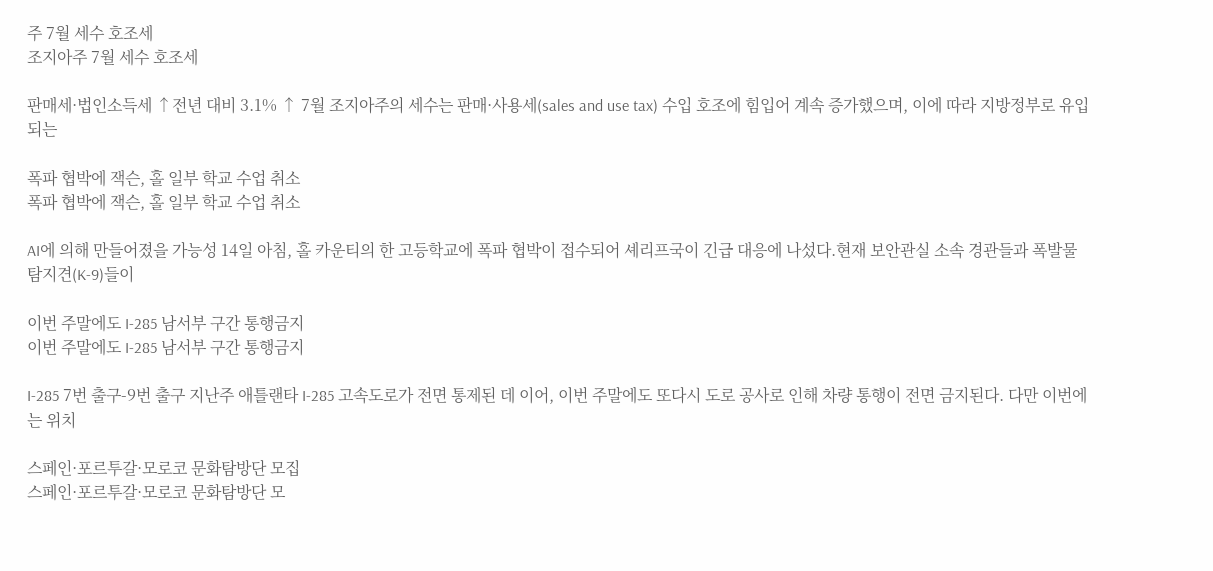주 7월 세수 호조세
조지아주 7월 세수 호조세

판매세·법인소득세 ↑전년 대비 3.1% ↑ 7월 조지아주의 세수는 판매·사용세(sales and use tax) 수입 호조에 힘입어 계속 증가했으며, 이에 따라 지방정부로 유입되는

폭파 협박에 잭슨, 홀 일부 학교 수업 취소
폭파 협박에 잭슨, 홀 일부 학교 수업 취소

AI에 의해 만들어졌을 가능성 14일 아침, 홀 카운티의 한 고등학교에 폭파 협박이 접수되어 셰리프국이 긴급 대응에 나섰다.현재 보안관실 소속 경관들과 폭발물 탐지견(K-9)들이

이번 주말에도 I-285 남서부 구간 통행금지
이번 주말에도 I-285 남서부 구간 통행금지

I-285 7번 출구-9번 출구 지난주 애틀랜타 I-285 고속도로가 전면 통제된 데 이어, 이번 주말에도 또다시 도로 공사로 인해 차량 통행이 전면 금지된다. 다만 이번에는 위치

스페인·포르투갈·모로코 문화탐방단 모집
스페인·포르투갈·모로코 문화탐방단 모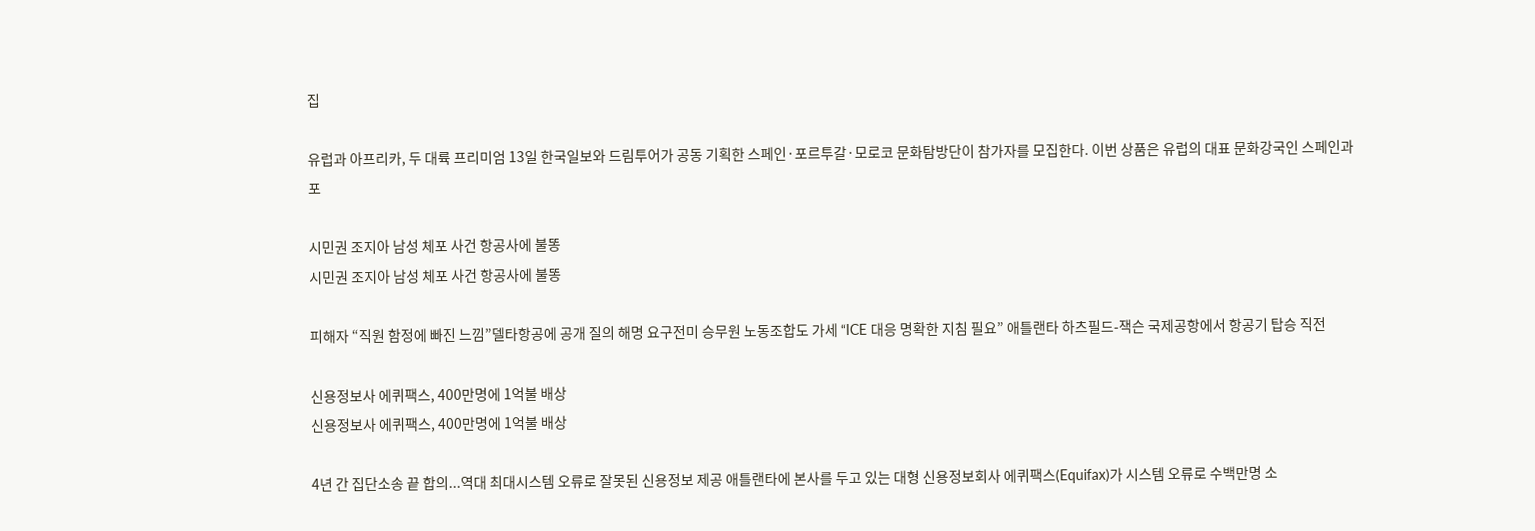집

유럽과 아프리카, 두 대륙 프리미엄 13일 한국일보와 드림투어가 공동 기획한 스페인·포르투갈·모로코 문화탐방단이 참가자를 모집한다. 이번 상품은 유럽의 대표 문화강국인 스페인과 포

시민권 조지아 남성 체포 사건 항공사에 불똥
시민권 조지아 남성 체포 사건 항공사에 불똥

피해자 “직원 함정에 빠진 느낌”델타항공에 공개 질의 해명 요구전미 승무원 노동조합도 가세 “ICE 대응 명확한 지침 필요” 애틀랜타 하츠필드-잭슨 국제공항에서 항공기 탑승 직전

신용정보사 에퀴팩스, 400만명에 1억불 배상
신용정보사 에퀴팩스, 400만명에 1억불 배상

4년 간 집단소송 끝 합의...역대 최대시스템 오류로 잘못된 신용정보 제공 애틀랜타에 본사를 두고 있는 대형 신용정보회사 에퀴팩스(Equifax)가 시스템 오류로 수백만명 소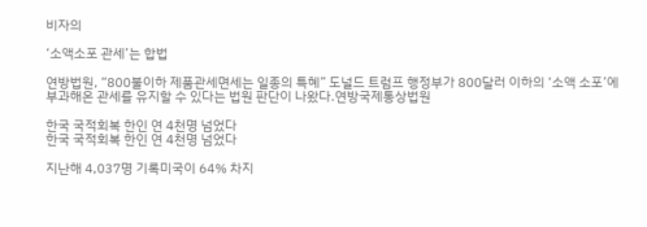비자의

‘소액소포 관세’는 합법

연방법원, “800불이하 제품관세면세는 일종의 특혜” 도널드 트럼프 행정부가 800달러 이하의 ‘소액 소포’에 부과해온 관세를 유지할 수 있다는 법원 판단이 나왔다.연방국제통상법원

한국 국적회복 한인 연 4천명 넘었다
한국 국적회복 한인 연 4천명 넘었다

지난해 4,037명 기록미국이 64% 차지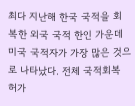최다 지난해 한국 국적을 회복한 외국 국적 한인 가운데 미국 국적자가 가장 많은 것으로 나타났다. 전체 국적회복 허가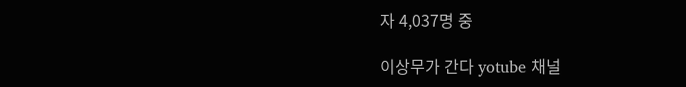자 4,037명 중

이상무가 간다 yotube 채널